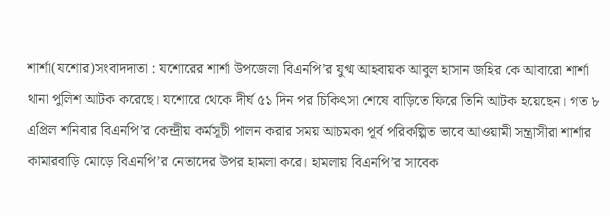শার্শা(যশোর)সংবাদদাতা : যশোরের শার্শা উপজেলা বিএনপি’র যুগ্ম আহবায়ক আবুল হাসান জহির কে আবারো শার্শা থানা পুলিশ আটক করেছে। যশোরে থেকে দীর্ঘ ৫১ দিন পর চিকিৎসা শেষে বাড়িতে ফিরে তিনি আটক হয়েছেন। গত ৮ এপ্রিল শনিবার বিএনপি’র কেন্দ্রীয় কর্মসূচী পালন করার সময় আচমকা পূর্ব পরিকল্পিত ভাবে আওয়ামী সন্ত্রাসীরা শার্শার কামারবাড়ি মোড়ে বিএনপি’র নেতাদের উপর হামলা করে। হামলায় বিএনপি’র সাবেক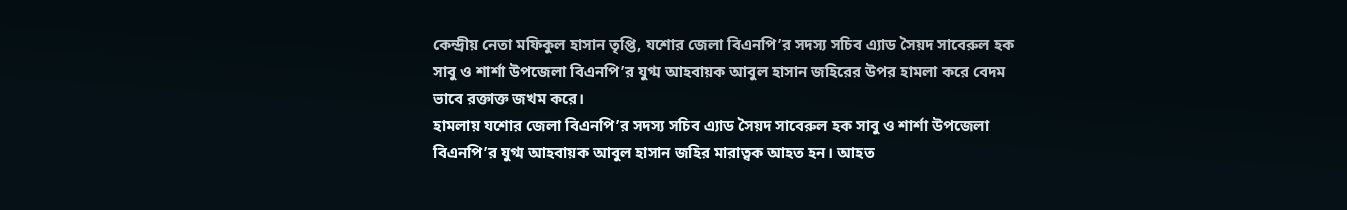কেন্দ্রীয় নেতা মফিকুল হাসান তৃপ্তি, যশোর জেলা বিএনপি’র সদস্য সচিব এ্যাড সৈয়দ সাবেরুল হক সাবু ও শার্শা উপজেলা বিএনপি’র যুগ্ম আহবায়ক আবুল হাসান জহিরের উপর হামলা করে বেদম ভাবে রক্তাক্ত জখম করে।
হামলায় যশোর জেলা বিএনপি’র সদস্য সচিব এ্যাড সৈয়দ সাবেরুল হক সাবু ও শার্শা উপজেলা বিএনপি’র যুগ্ম আহবায়ক আবুল হাসান জহির মারাত্বক আহত হন। আহত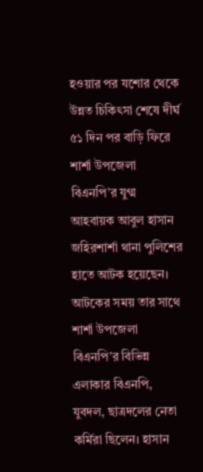হওয়ার পর যশোর থেকে উন্নত চিকিৎসা শেষে দীর্ঘ ৫১ দিন পর বাড়ি ফিরে শার্শা উপজেলা বিএনপি’র যুগ্ম আহবায়ক আবুল হাসান জহিরশার্শা থানা পুলিশের হাতে আটক হয়েছেন। আটকের সময় তার সাথে শার্শা উপজেলা বিএনপি’র বিভিন্ন এলাকার বিএনপি, যুবদল, ছাত্রদলের নেতা কর্মিরা ছিলেন। হাসান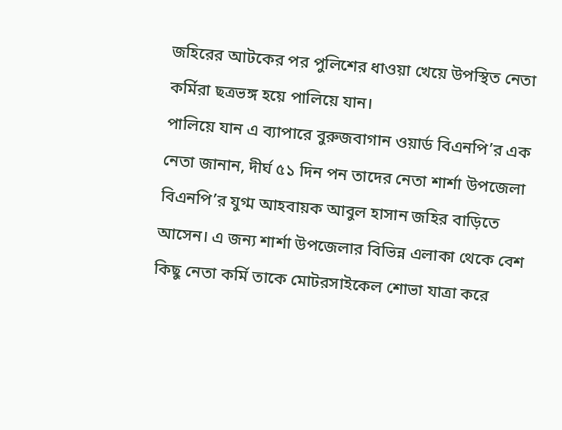জহিরের আটকের পর পুলিশের ধাওয়া খেয়ে উপস্থিত নেতা কর্মিরা ছত্রভঙ্গ হয়ে পালিয়ে যান।
পালিয়ে যান এ ব্যাপারে বুরুজবাগান ওয়ার্ড বিএনপি’র এক নেতা জানান, দীর্ঘ ৫১ দিন পন তাদের নেতা শার্শা উপজেলা বিএনপি’র যুগ্ম আহবায়ক আবুল হাসান জহির বাড়িতে আসেন। এ জন্য শার্শা উপজেলার বিভিন্ন এলাকা থেকে বেশ কিছু নেতা কর্মি তাকে মোটরসাইকেল শোভা যাত্রা করে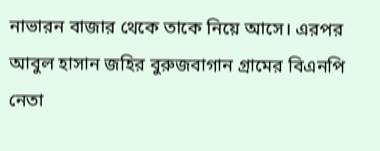নাভারন বাজার থেকে তাকে নিয়ে আসে। এরপর আবুল হাসান জহির বুরুজবাগান গ্রামের বিএনপি নেতা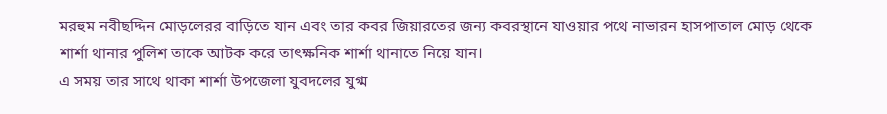মরহুম নবীছদ্দিন মোড়লেরর বাড়িতে যান এবং তার কবর জিয়ারতের জন্য কবরস্থানে যাওয়ার পথে নাভারন হাসপাতাল মোড় থেকে শার্শা থানার পুলিশ তাকে আটক করে তাৎক্ষনিক শার্শা থানাতে নিয়ে যান।
এ সময় তার সাথে থাকা শার্শা উপজেলা যুবদলের যুগ্ম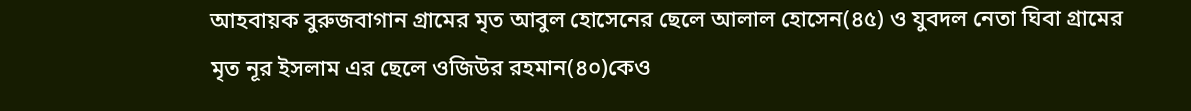আহবায়ক বুরুজবাগান গ্রামের মৃত আবুল হোসেনের ছেলে আলাল হোসেন(৪৫) ও যুবদল নেতা ঘিবা গ্রামের মৃত নূর ইসলাম এর ছেলে ওজিউর রহমান(৪০)কেও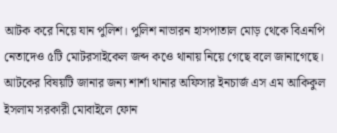আটক করে নিয়ে যান পুলিশ। পুলিশ নাভারন হাসপাতাল মোড় থেকে বিএনপি নেতাদেও ৫টি মোটরসাইকেল জব্দ কওে থানায় নিয়ে গেছে বলে জানাগেছে। আটকের বিষয়টি জানার জন্য শার্শা থানার অফিসার ইনচার্জ এস এম আকিকুল ইসলাম সরকারী মোবাইলে ফোন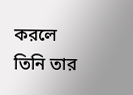করলে তিনি তার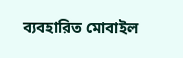ব্যবহারিত মোবাইল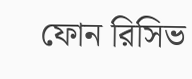ফোন রিসিভ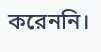করেননি।